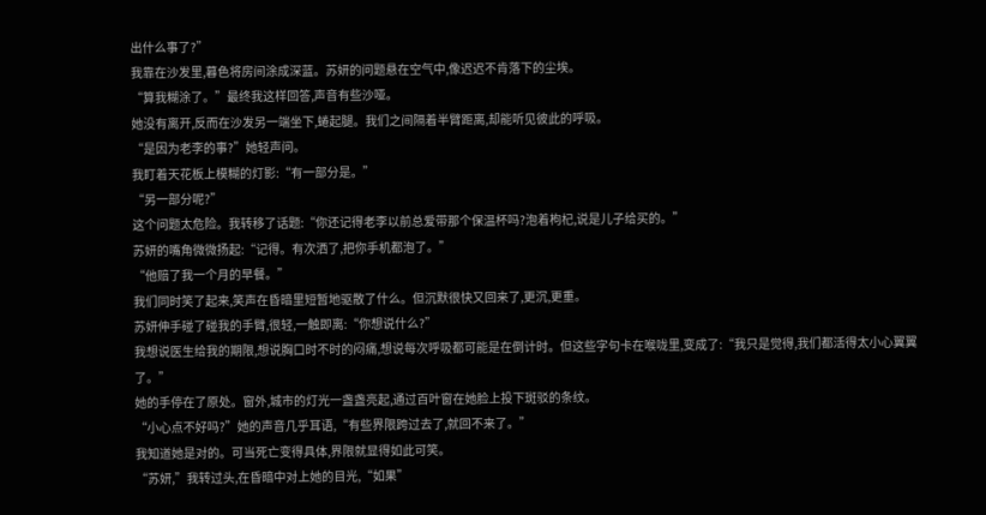出什么事了?”
我靠在沙发里,暮色将房间涂成深蓝。苏妍的问题悬在空气中,像迟迟不肯落下的尘埃。
“算我糊涂了。”最终我这样回答,声音有些沙哑。
她没有离开,反而在沙发另一端坐下,蜷起腿。我们之间隔着半臂距离,却能听见彼此的呼吸。
“是因为老李的事?”她轻声问。
我盯着天花板上模糊的灯影:“有一部分是。”
“另一部分呢?”
这个问题太危险。我转移了话题:“你还记得老李以前总爱带那个保温杯吗?泡着枸杞,说是儿子给买的。”
苏妍的嘴角微微扬起:“记得。有次洒了,把你手机都泡了。”
“他赔了我一个月的早餐。”
我们同时笑了起来,笑声在昏暗里短暂地驱散了什么。但沉默很快又回来了,更沉,更重。
苏妍伸手碰了碰我的手臂,很轻,一触即离:“你想说什么?”
我想说医生给我的期限,想说胸口时不时的闷痛,想说每次呼吸都可能是在倒计时。但这些字句卡在喉咙里,变成了:“我只是觉得,我们都活得太小心翼翼了。”
她的手停在了原处。窗外,城市的灯光一盏盏亮起,通过百叶窗在她脸上投下斑驳的条纹。
“小心点不好吗?”她的声音几乎耳语,“有些界限跨过去了,就回不来了。”
我知道她是对的。可当死亡变得具体,界限就显得如此可笑。
“苏妍,”我转过头,在昏暗中对上她的目光,“如果”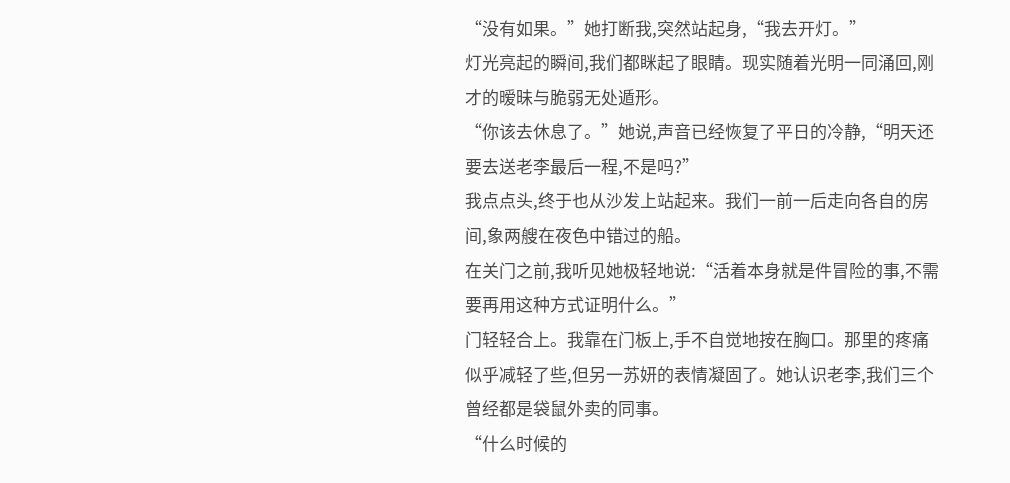“没有如果。”她打断我,突然站起身,“我去开灯。”
灯光亮起的瞬间,我们都眯起了眼睛。现实随着光明一同涌回,刚才的暧昧与脆弱无处遁形。
“你该去休息了。”她说,声音已经恢复了平日的冷静,“明天还要去送老李最后一程,不是吗?”
我点点头,终于也从沙发上站起来。我们一前一后走向各自的房间,象两艘在夜色中错过的船。
在关门之前,我听见她极轻地说:“活着本身就是件冒险的事,不需要再用这种方式证明什么。”
门轻轻合上。我靠在门板上,手不自觉地按在胸口。那里的疼痛似乎减轻了些,但另一苏妍的表情凝固了。她认识老李,我们三个曾经都是袋鼠外卖的同事。
“什么时候的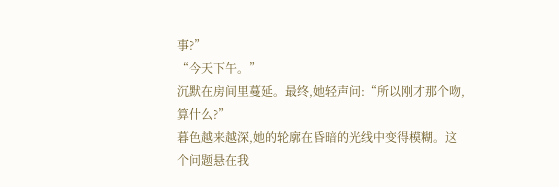事?”
“今天下午。”
沉默在房间里蔓延。最终,她轻声问:“所以刚才那个吻,算什么?”
暮色越来越深,她的轮廓在昏暗的光线中变得模糊。这个问题悬在我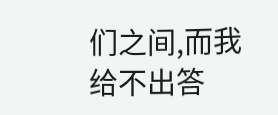们之间,而我给不出答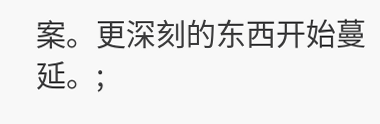案。更深刻的东西开始蔓延。;